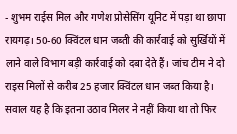- शुभम राईस मिल और गणेश प्रोसेसिंग यूनिट में पड़ा था छापा
रायगढ़। 50-60 क्विंटल धान जब्ती की कार्रवाई को सुर्खियों में लाने वाले विभाग बड़ी कार्रवाई को दबा देते हैं। जांच टीम ने दो राइस मिलों से करीब 25 हजार क्विंटल धान जब्त किया है। सवाल यह है कि इतना उठाव मिलर ने नहीं किया था तो फिर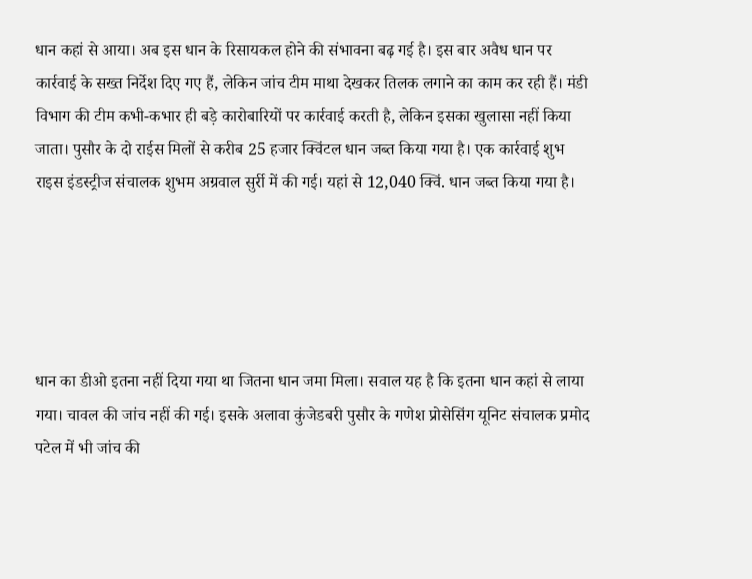धान कहां से आया। अब इस धान के रिसायकल होने की संभावना बढ़ गई है। इस बार अवैध धान पर कार्रवाई के सख्त निर्देश दिए गए हैं, लेकिन जांच टीम माथा देखकर तिलक लगाने का काम कर रही हैं। मंडी विभाग की टीम कभी-कभार ही बड़े कारोबारियों पर कार्रवाई करती है, लेकिन इसका खुलासा नहीं किया जाता। पुसौर के दो राईस मिलों से करीब 25 हजार क्विंटल धान जब्त किया गया है। एक कार्रवाई शुभ राइस इंडस्ट्रीज संचालक शुभम अग्रवाल सुर्री में की गई। यहां से 12,040 क्विं. धान जब्त किया गया है।





धान का डीओ इतना नहीं दिया गया था जितना धान जमा मिला। सवाल यह है कि इतना धान कहां से लाया गया। चावल की जांच नहीं की गई। इसके अलावा कुंजेडबरी पुसौर के गणेश प्रोसेसिंग यूनिट संचालक प्रमोद पटेल में भी जांच की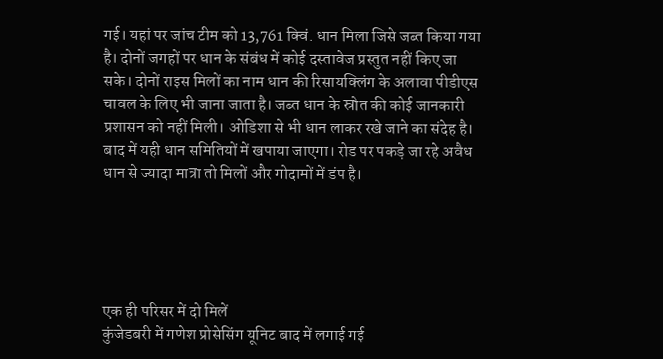गई। यहां पर जांच टीम को 13,761 क्विं. धान मिला जिसे जब्त किया गया है। दोनों जगहों पर धान के संबंध में कोई दस्तावेज प्रस्तुत नहीं किए जा सके। दोनों राइस मिलों का नाम धान की रिसायक्लिंग के अलावा पीडीएस चावल के लिए भी जाना जाता है। जब्त धान के स्रोत की कोई जानकारी प्रशासन को नहीं मिली। ओडिशा से भी धान लाकर रखे जाने का संदेह है। बाद में यही धान समितियों में खपाया जाएगा। रोड पर पकड़े जा रहे अवैध धान से ज्यादा मात्रा तो मिलों और गोदामों में डंप है।





एक ही परिसर में दो मिलें
कुंजेडबरी में गणेश प्रोसेसिंग यूनिट बाद में लगाई गई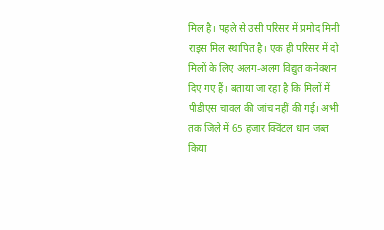मिल है। पहले से उसी परिसर में प्रमोद मिनी राइस मिल स्थापित है। एक ही परिसर में दो मिलों के लिए अलग-अलग विद्युत कनेक्शन दिए गए हैं। बताया जा रहा है कि मिलों में पीडीएस चावल की जांच नहीं की गई। अभी तक जिले में 65 हजार क्विंटल धान जब्त किया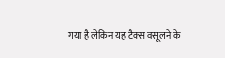गया है लेकिन यह टैक्स वसूलने के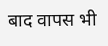बाद वापस भी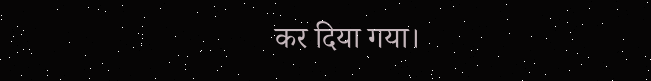कर दिया गया।